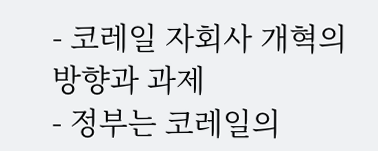- 코레일 자회사 개혁의 방향과 과제
- 정부는 코레일의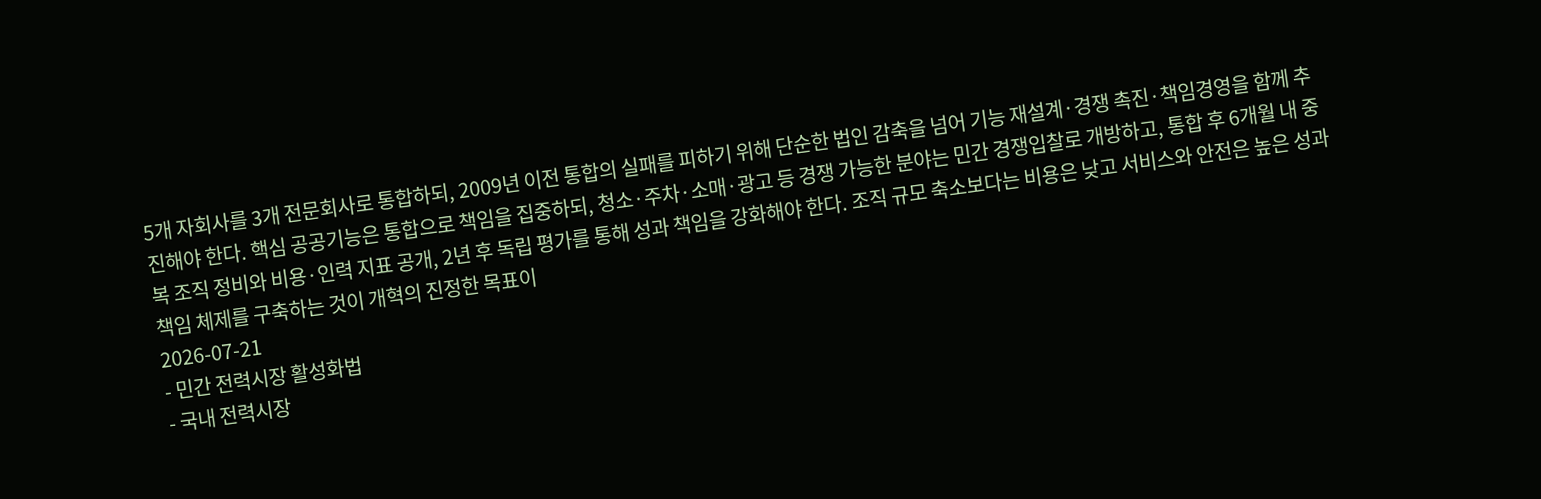5개 자회사를 3개 전문회사로 통합하되, 2009년 이전 통합의 실패를 피하기 위해 단순한 법인 감축을 넘어 기능 재설계·경쟁 촉진·책임경영을 함께 추진해야 한다. 핵심 공공기능은 통합으로 책임을 집중하되, 청소·주차·소매·광고 등 경쟁 가능한 분야는 민간 경쟁입찰로 개방하고, 통합 후 6개월 내 중복 조직 정비와 비용·인력 지표 공개, 2년 후 독립 평가를 통해 성과 책임을 강화해야 한다. 조직 규모 축소보다는 비용은 낮고 서비스와 안전은 높은 성과책임 체제를 구축하는 것이 개혁의 진정한 목표이
2026-07-21
- 민간 전력시장 활성화법
- 국내 전력시장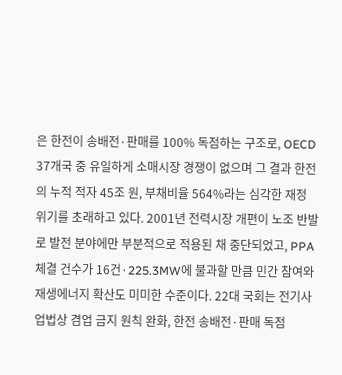은 한전이 송배전·판매를 100% 독점하는 구조로, OECD 37개국 중 유일하게 소매시장 경쟁이 없으며 그 결과 한전의 누적 적자 45조 원, 부채비율 564%라는 심각한 재정 위기를 초래하고 있다. 2001년 전력시장 개편이 노조 반발로 발전 분야에만 부분적으로 적용된 채 중단되었고, PPA 체결 건수가 16건·225.3MW에 불과할 만큼 민간 참여와 재생에너지 확산도 미미한 수준이다. 22대 국회는 전기사업법상 겸업 금지 원칙 완화, 한전 송배전·판매 독점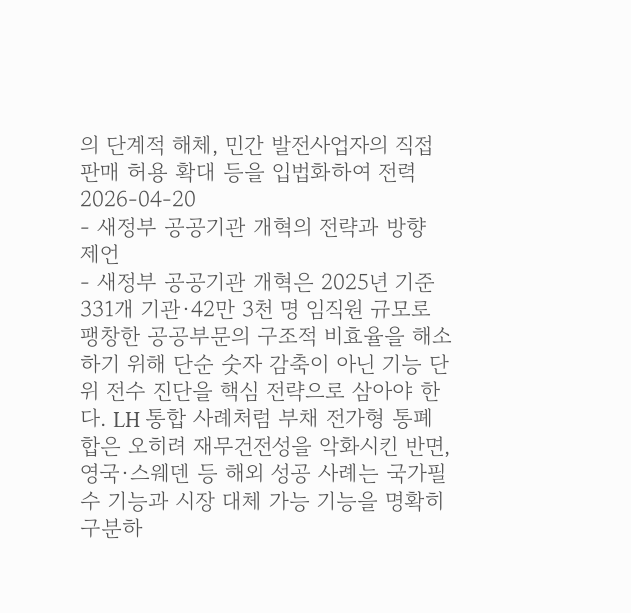의 단계적 해체, 민간 발전사업자의 직접 판매 허용 확대 등을 입법화하여 전력
2026-04-20
- 새정부 공공기관 개혁의 전략과 방향 제언
- 새정부 공공기관 개혁은 2025년 기준 331개 기관·42만 3천 명 임직원 규모로 팽창한 공공부문의 구조적 비효율을 해소하기 위해 단순 숫자 감축이 아닌 기능 단위 전수 진단을 핵심 전략으로 삼아야 한다. LH 통합 사례처럼 부채 전가형 통폐합은 오히려 재무건전성을 악화시킨 반면, 영국·스웨덴 등 해외 성공 사례는 국가필수 기능과 시장 대체 가능 기능을 명확히 구분하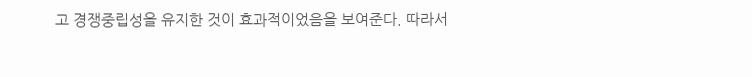고 경쟁중립성을 유지한 것이 효과적이었음을 보여준다. 따라서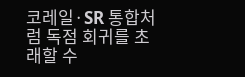코레일·SR 통합처럼 독점 회귀를 초래할 수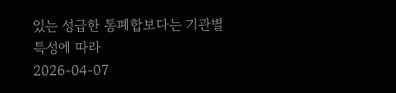있는 성급한 통폐합보다는 기관별 특성에 따라
2026-04-07